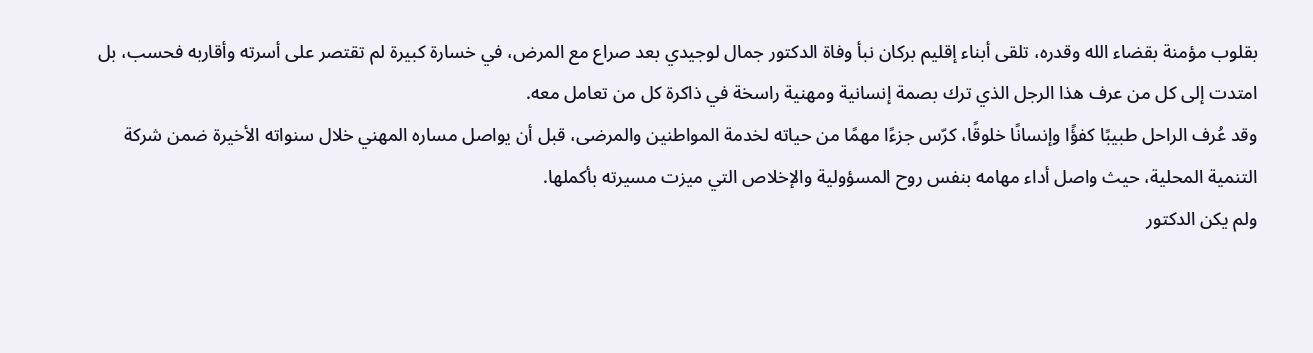بقلوب مؤمنة بقضاء الله وقدره، تلقى أبناء إقليم بركان نبأ وفاة الدكتور جمال لوجيدي بعد صراع مع المرض، في خسارة كبيرة لم تقتصر على أسرته وأقاربه فحسب، بل امتدت إلى كل من عرف هذا الرجل الذي ترك بصمة إنسانية ومهنية راسخة في ذاكرة كل من تعامل معه.
وقد عُرف الراحل طبيبًا كفؤًا وإنسانًا خلوقًا، كرّس جزءًا مهمًا من حياته لخدمة المواطنين والمرضى، قبل أن يواصل مساره المهني خلال سنواته الأخيرة ضمن شركة التنمية المحلية، حيث واصل أداء مهامه بنفس روح المسؤولية والإخلاص التي ميزت مسيرته بأكملها.
ولم يكن الدكتور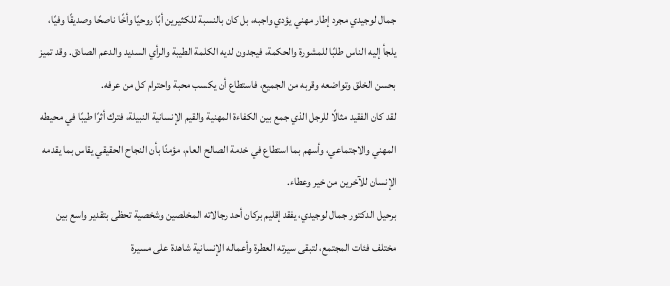جمال لوجيدي مجرد إطار مهني يؤدي واجبه، بل كان بالنسبة للكثيرين أبًا روحيًا وأخًا ناصحًا وصديقًا وفيًا، يلجأ إليه الناس طلبًا للمشورة والحكمة، فيجدون لديه الكلمة الطيبة والرأي السديد والدعم الصادق. وقد تميز بحسن الخلق وتواضعه وقربه من الجميع، فاستطاع أن يكسب محبة واحترام كل من عرفه.
لقد كان الفقيد مثالًا للرجل الذي جمع بين الكفاءة المهنية والقيم الإنسانية النبيلة، فترك أثرًا طيبًا في محيطه المهني والاجتماعي، وأسهم بما استطاع في خدمة الصالح العام، مؤمنًا بأن النجاح الحقيقي يقاس بما يقدمه الإنسان للآخرين من خير وعطاء.
برحيل الدكتور جمال لوجيدي، يفقد إقليم بركان أحد رجالاته المخلصين وشخصية تحظى بتقدير واسع بين مختلف فئات المجتمع، لتبقى سيرته العطرة وأعماله الإنسانية شاهدة على مسيرة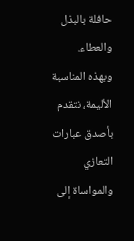حافلة بالبذل والعطاء.
وبهذه المناسبة الأليمة، نتقدم بأصدق عبارات التعازي والمواساة إلى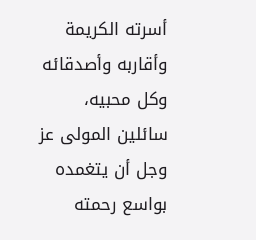أسرته الكريمة وأقاربه وأصدقائه وكل محبيه، سائلين المولى عز وجل أن يتغمده بواسع رحمته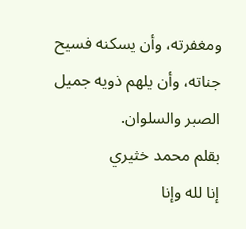ومغفرته، وأن يسكنه فسيح جناته، وأن يلهم ذويه جميل الصبر والسلوان.
بقلم محمد خثيري
إنا لله وإنا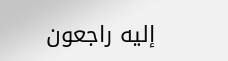إليه راجعون